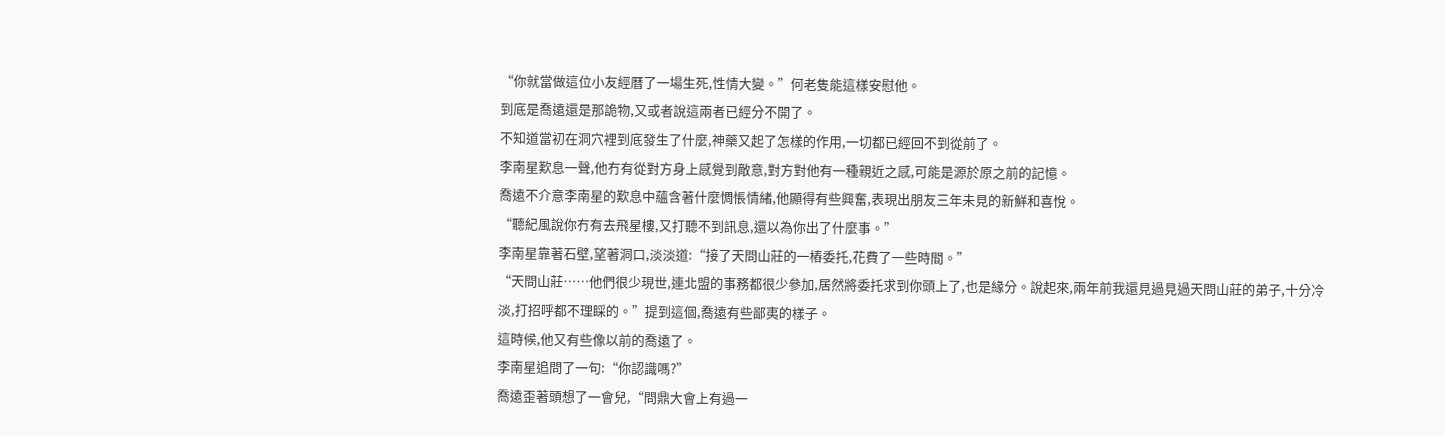“你就當做這位小友經曆了一場生死,性情大變。”何老隻能這樣安慰他。
到底是喬遠還是那詭物,又或者說這兩者已經分不開了。
不知道當初在洞穴裡到底發生了什麼,神藥又起了怎樣的作用,一切都已經回不到從前了。
李南星歎息一聲,他冇有從對方身上感覺到敵意,對方對他有一種親近之感,可能是源於原之前的記憶。
喬遠不介意李南星的歎息中蘊含著什麼惆悵情緒,他顯得有些興奮,表現出朋友三年未見的新鮮和喜悅。
“聽紀風說你冇有去飛星樓,又打聽不到訊息,還以為你出了什麼事。”
李南星靠著石壁,望著洞口,淡淡道:“接了天問山莊的一樁委托,花費了一些時間。”
“天問山莊……他們很少現世,連北盟的事務都很少參加,居然將委托求到你頭上了,也是緣分。說起來,兩年前我還見過見過天問山莊的弟子,十分冷淡,打招呼都不理睬的。”提到這個,喬遠有些鄙夷的樣子。
這時候,他又有些像以前的喬遠了。
李南星追問了一句:“你認識嗎?”
喬遠歪著頭想了一會兒,“問鼎大會上有過一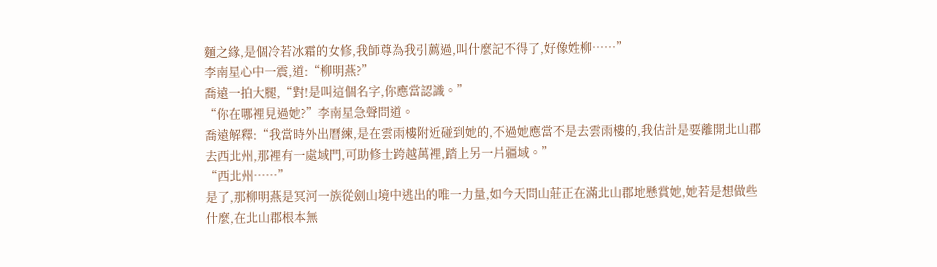麵之緣,是個冷若冰霜的女修,我師尊為我引薦過,叫什麼記不得了,好像姓柳……”
李南星心中一震,道:“柳明燕?”
喬遠一拍大腿,“對!是叫這個名字,你應當認識。”
“你在哪裡見過她?”李南星急聲問道。
喬遠解釋:“我當時外出曆練,是在雲雨樓附近碰到她的,不過她應當不是去雲雨樓的,我估計是要離開北山郡去西北州,那裡有一處域門,可助修士跨越萬裡,踏上另一片疆域。”
“西北州……”
是了,那柳明燕是冥河一族從劍山境中逃出的唯一力量,如今天問山莊正在滿北山郡地懸賞她,她若是想做些什麼,在北山郡根本無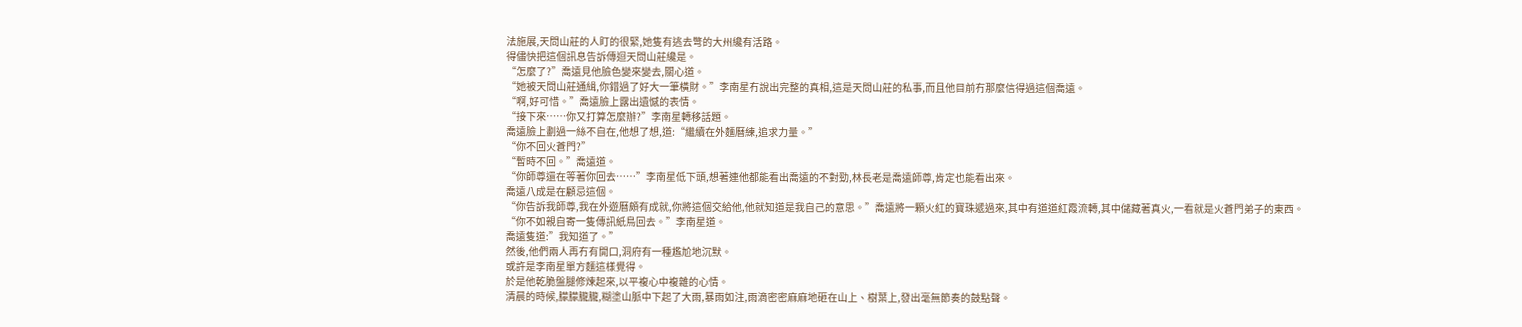法施展,天問山莊的人盯的很緊,她隻有逃去彆的大州纔有活路。
得儘快把這個訊息告訴傳迴天問山莊纔是。
“怎麼了?”喬遠見他臉色變來變去,關心道。
“她被天問山莊通緝,你錯過了好大一筆橫財。”李南星冇說出完整的真相,這是天問山莊的私事,而且他目前冇那麼信得過這個喬遠。
“啊,好可惜。”喬遠臉上露出遺憾的表情。
“接下來……你又打算怎麼辦?”李南星轉移話題。
喬遠臉上劃過一絲不自在,他想了想,道:“繼續在外麵曆練,追求力量。”
“你不回火蒼門?”
“暫時不回。”喬遠道。
“你師尊還在等著你回去……”李南星低下頭,想著連他都能看出喬遠的不對勁,林長老是喬遠師尊,肯定也能看出來。
喬遠八成是在顧忌這個。
“你告訴我師尊,我在外遊曆頗有成就,你將這個交給他,他就知道是我自己的意思。”喬遠將一顆火紅的寶珠遞過來,其中有道道紅霞流轉,其中儲藏著真火,一看就是火蒼門弟子的東西。
“你不如親自寄一隻傳訊紙鳥回去。”李南星道。
喬遠隻道:”我知道了。”
然後,他們兩人再冇有開口,洞府有一種尷尬地沉默。
或許是李南星單方麵這樣覺得。
於是他乾脆盤腿修煉起來,以平複心中複雜的心情。
清晨的時候,朦朦朧朧,糊塗山脈中下起了大雨,暴雨如注,雨滴密密麻麻地砸在山上、樹葉上,發出毫無節奏的鼓點聲。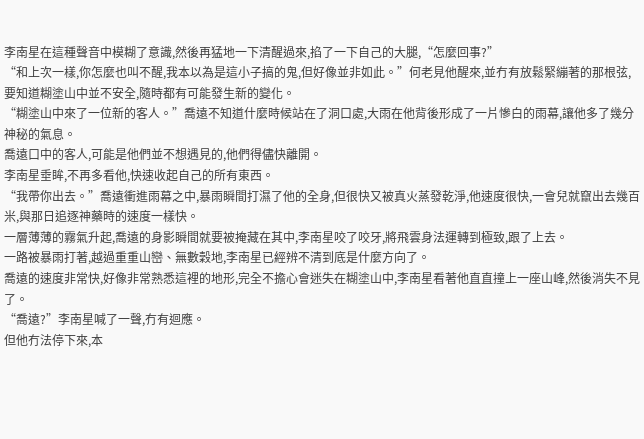李南星在這種聲音中模糊了意識,然後再猛地一下清醒過來,掐了一下自己的大腿,“怎麼回事?”
“和上次一樣,你怎麼也叫不醒,我本以為是這小子搞的鬼,但好像並非如此。”何老見他醒來,並冇有放鬆緊繃著的那根弦,要知道糊塗山中並不安全,隨時都有可能發生新的變化。
“糊塗山中來了一位新的客人。”喬遠不知道什麼時候站在了洞口處,大雨在他背後形成了一片慘白的雨幕,讓他多了幾分神秘的氣息。
喬遠口中的客人,可能是他們並不想遇見的,他們得儘快離開。
李南星垂眸,不再多看他,快速收起自己的所有東西。
“我帶你出去。”喬遠衝進雨幕之中,暴雨瞬間打濕了他的全身,但很快又被真火蒸發乾淨,他速度很快,一會兒就竄出去幾百米,與那日追逐神藥時的速度一樣快。
一層薄薄的霧氣升起,喬遠的身影瞬間就要被掩藏在其中,李南星咬了咬牙,將飛雲身法運轉到極致,跟了上去。
一路被暴雨打著,越過重重山巒、無數穀地,李南星已經辨不清到底是什麼方向了。
喬遠的速度非常快,好像非常熟悉這裡的地形,完全不擔心會迷失在糊塗山中,李南星看著他直直撞上一座山峰,然後消失不見了。
“喬遠?”李南星喊了一聲,冇有迴應。
但他冇法停下來,本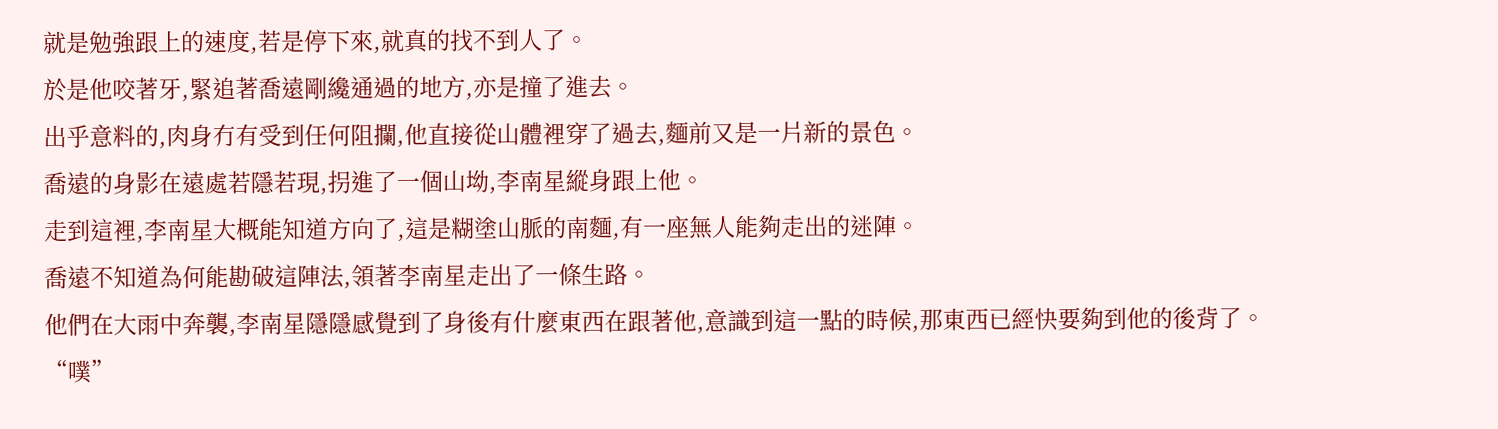就是勉強跟上的速度,若是停下來,就真的找不到人了。
於是他咬著牙,緊追著喬遠剛纔通過的地方,亦是撞了進去。
出乎意料的,肉身冇有受到任何阻攔,他直接從山體裡穿了過去,麵前又是一片新的景色。
喬遠的身影在遠處若隱若現,拐進了一個山坳,李南星縱身跟上他。
走到這裡,李南星大概能知道方向了,這是糊塗山脈的南麵,有一座無人能夠走出的迷陣。
喬遠不知道為何能勘破這陣法,領著李南星走出了一條生路。
他們在大雨中奔襲,李南星隱隱感覺到了身後有什麼東西在跟著他,意識到這一點的時候,那東西已經快要夠到他的後背了。
“噗”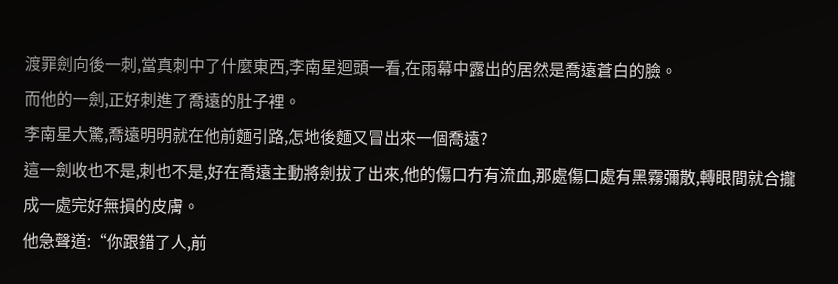渡罪劍向後一刺,當真刺中了什麼東西,李南星迴頭一看,在雨幕中露出的居然是喬遠蒼白的臉。
而他的一劍,正好刺進了喬遠的肚子裡。
李南星大驚,喬遠明明就在他前麵引路,怎地後麵又冒出來一個喬遠?
這一劍收也不是,刺也不是,好在喬遠主動將劍拔了出來,他的傷口冇有流血,那處傷口處有黑霧彌散,轉眼間就合攏成一處完好無損的皮膚。
他急聲道:“你跟錯了人,前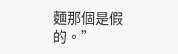麵那個是假的。”